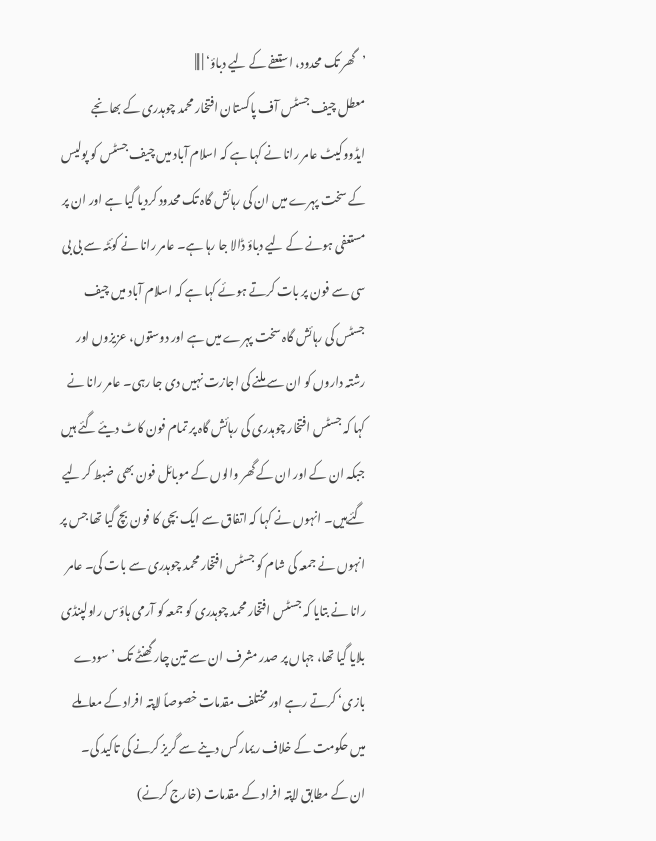’گھر تک محدود، استعفے کے لیے دباؤ‘ | |||
معطل چیف جسٹس آف پاکستان افتخار محمد چوہدری کے بھانجے ایڈووکیٹ عامر رانا نے کہا ہے کہ اسلام آباد میں چیف جسٹس کو پولیس کے سخت پہرے میں ان کی رہائش گاہ تک محدود کردیا گیا ہے اور ان پر مستعفی ہونے کے لیے دباؤ ڈالا جا رہا ہے۔ عامر رانا نے کوئٹہ سے بی بی سی سے فون پر بات کرتے ہوئے کہا ہے کہ اسلام آباد میں چیف جسٹس کی رہائش گاہ سخت پہرے میں ہے اور دوستوں، عزیزوں اور رشتہ داروں کو ان سے ملنے کی اجازت نہیں دی جا رہی۔ عامر رانا نے کہا کہ جسٹس افتخار چوہدری کی رہائش گاہ پر تمام فون کاٹ دیئے گئے ہیں جبکہ ان کے اور ان کے گھر والوں کے موبائل فون بھی ضبط کر لیے گئےہیں۔ انہوں نے کہا کہ اتفاق سے ایک بچی کا فون بچ گیا تھا جس پر انہوں نے جمعہ کی شام کو جسٹس افتخار محمد چوہدری سے بات کی۔ عامر رانا نے بتایا کہ جسٹس افتخار محمد چوہدری کو جمعہ کو آرمی ہاؤس راولپنڈی بلایا گیا تھا، جہاں پر صدر مشرف ان سے تین چار گھنٹے تک ’سودے بازی‘ کرتے رہے اور مختلف مقدمات خصوصاً لاپتہ افراد کے معاملے میں حکومت کے خلاف ریمارکس دینے سے گریز کرنے کی تاکید کی۔
ان کے مطابق لاپتہ افراد کے مقدمات (خارج کرنے)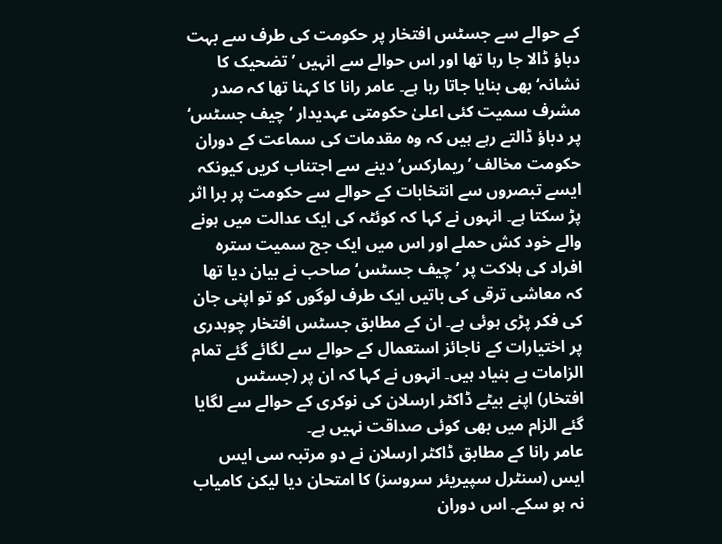کے حوالے سے جسٹس افتخار پر حکومت کی طرف سے بہت دباؤ ڈالا جا رہا تھا اور اس حوالے سے انہیں ’تضحیک کا نشانہ‘ بھی بنایا جاتا رہا ہے۔ عامر رانا کا کہنا تھا کہ صدر مشرف سمیت کئی اعلیٰ حکومتی عہدیدار ’چیف جسٹس‘ پر دباؤ ڈالتے رہے ہیں کہ وہ مقدمات کی سماعت کے دوران حکومت مخالف ’ریمارکس‘ دینے سے اجتناب کریں کیونکہ ایسے تبصروں سے انتخابات کے حوالے سے حکومت پر برا اثر پڑ سکتا ہے۔ انہوں نے کہا کہ کوئٹہ کی ایک عدالت میں ہونے والے خود کش حملے اور اس میں ایک جج سمیت سترہ افراد کی ہلاکت پر ’چیف جسٹس‘ صاحب نے بیان دیا تھا کہ معاشی ترقی کی باتیں ایک طرف لوگوں کو تو اپنی جان کی فکر پڑی ہوئی ہے۔ ان کے مطابق جسٹس افتخار چوہدری پر اختیارات کے ناجائز استعمال کے حوالے سے لگائے گئے تمام الزامات بے بنیاد ہیں۔ انہوں نے کہا کہ ان پر (جسٹس افتخار) اپنے بیٹے ڈاکٹر ارسلان کی نوکری کے حوالے سے لگایا گئے الزام میں بھی کوئی صداقت نہیں ہے۔
عامر رانا کے مطابق ڈاکٹر ارسلان نے دو مرتبہ سی ایس ایس (سنٹرل سپیریئر سروسز) کا امتحان دیا لیکن کامیاب نہ ہو سکے۔ اس دوران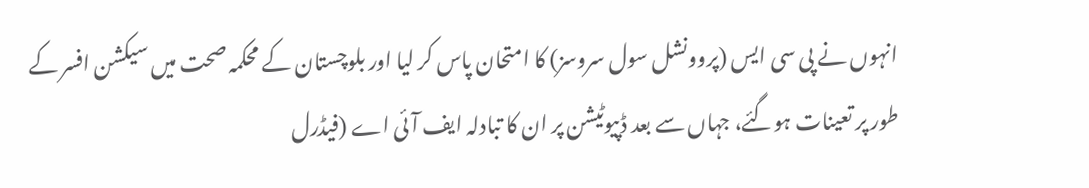انہوں نے پی سی ایس (پروونشل سول سروسز) کا امتحان پاس کر لیا اور بلوچستان کے محکمہ صحت میں سیکشن افسر کے طور پر تعینات ہوگئے، جہاں سے بعد ڈپیوٹیشن پر ان کا تبادلہ ایف آئی اے (فیڈرل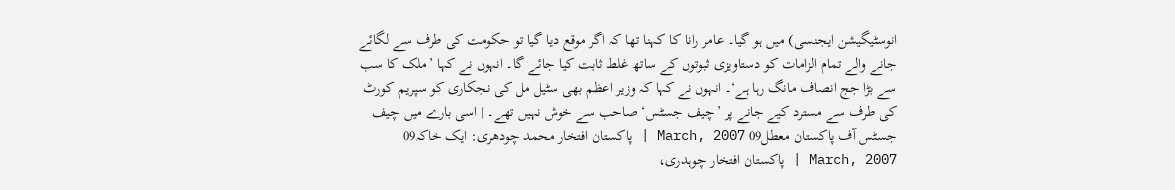انوسٹیگیشن ایجنسی) میں ہو گیا۔ عامر رانا کا کہنا تھا کہ اگر موقع دیا گیا تو حکومت کی طرف سے لگائے جانے والے تمام الزامات کو دستاویزی ثبوتوں کے ساتھ غلط ثابت کیا جائے گا۔ انہوں نے کہا ’ملک کا سب سے بڑا جج انصاف مانگ رہا ہے‘۔ انہوں نے کہا کہ وزیر اعظم بھی سٹیل مل کی نجکاری کو سپریم کورٹ کی طرف سے مسترد کیے جانے پر ’چیف جسٹس‘ صاحب سے خوش نہیں تھے۔ | اسی بارے میں چیف جسٹس آف پاکستان معطل09 March, 2007 | پاکستان افتخار محمد چودھری: ایک خاکہ09 March, 2007 | پاکستان افتخار چوہدری،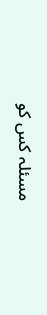مسئلہ کس کو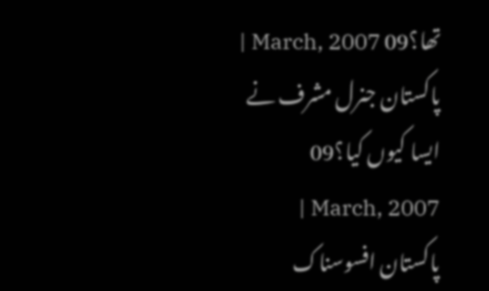تھا؟09 March, 2007 | پاکستان جنرل مشرف نے ایسا کیوں کیا؟09 March, 2007 | پاکستان افسوسناک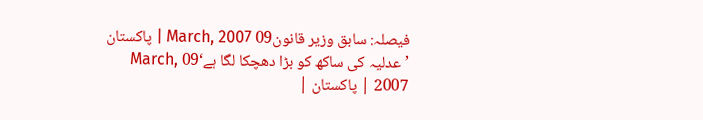فیصلہ: سابق وزیر قانون09 March, 2007 | پاکستان ’عدلیہ کی ساکھ کو بڑا دھچکا لگا ہے‘09 March, 2007 | پاکستان |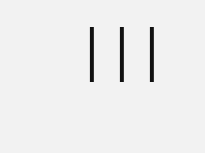|||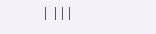| |||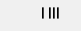| |||